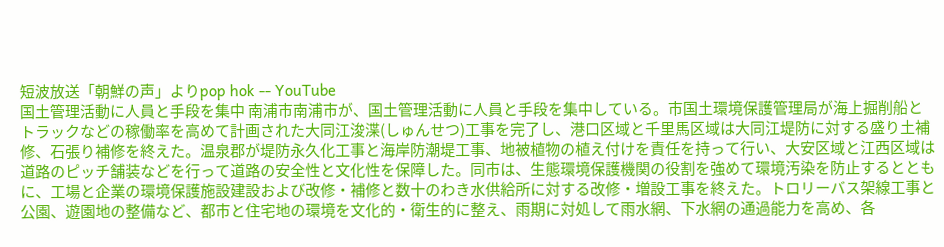短波放送「朝鮮の声」よりpop hok -- YouTube
国土管理活動に人員と手段を集中 南浦市南浦市が、国土管理活動に人員と手段を集中している。市国土環境保護管理局が海上掘削船とトラックなどの稼働率を高めて計画された大同江浚渫(しゅんせつ)工事を完了し、港口区域と千里馬区域は大同江堤防に対する盛り土補修、石張り補修を終えた。温泉郡が堤防永久化工事と海岸防潮堤工事、地被植物の植え付けを責任を持って行い、大安区域と江西区域は道路のピッチ舗装などを行って道路の安全性と文化性を保障した。同市は、生態環境保護機関の役割を強めて環境汚染を防止するとともに、工場と企業の環境保護施設建設および改修・補修と数十のわき水供給所に対する改修・増設工事を終えた。トロリーバス架線工事と公園、遊園地の整備など、都市と住宅地の環境を文化的・衛生的に整え、雨期に対処して雨水網、下水網の通過能力を高め、各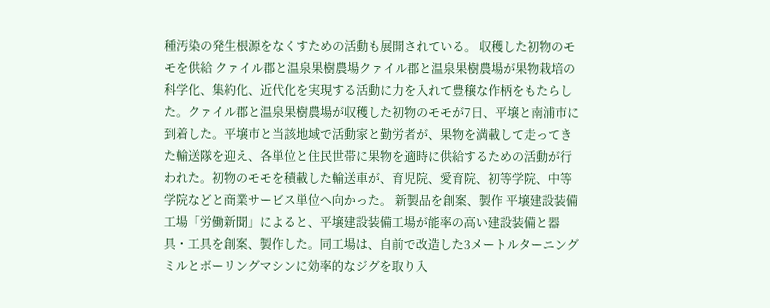種汚染の発生根源をなくすための活動も展開されている。 収穫した初物のモモを供給 クァイル郡と温泉果樹農場クァイル郡と温泉果樹農場が果物栽培の科学化、集約化、近代化を実現する活動に力を入れて豊穣な作柄をもたらした。クァイル郡と温泉果樹農場が収穫した初物のモモが7日、平壌と南浦市に到着した。平壌市と当該地域で活動家と勤労者が、果物を満載して走ってきた輸送隊を迎え、各単位と住民世帯に果物を適時に供給するための活動が行われた。初物のモモを積載した輸送車が、育児院、愛育院、初等学院、中等学院などと商業サービス単位へ向かった。 新製品を創案、製作 平壌建設装備工場「労働新聞」によると、平壌建設装備工場が能率の高い建設装備と器具・工具を創案、製作した。同工場は、自前で改造した3メートルターニングミルとボーリングマシンに効率的なジグを取り入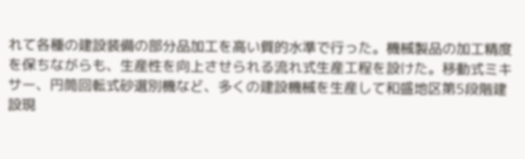れて各種の建設装備の部分品加工を高い質的水準で行った。機械製品の加工精度を保ちながらも、生産性を向上させられる流れ式生産工程を設けた。移動式ミキサー、円筒回転式砂選別機など、多くの建設機械を生産して和盛地区第5段階建設現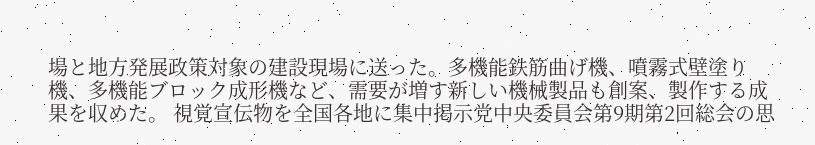場と地方発展政策対象の建設現場に送った。多機能鉄筋曲げ機、噴霧式壁塗り機、多機能ブロック成形機など、需要が増す新しい機械製品も創案、製作する成果を収めた。 視覚宣伝物を全国各地に集中掲示党中央委員会第9期第2回総会の思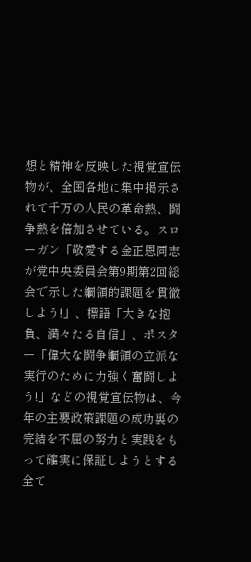想と精神を反映した視覚宣伝物が、全国各地に集中掲示されて千万の人民の革命熱、闘争熱を倍加させている。スローガン「敬愛する金正恩同志が党中央委員会第9期第2回総会で示した綱領的課題を貫徹しよう!」、標語「大きな抱負、満々たる自信」、ポスター「偉大な闘争綱領の立派な実行のために力強く奮闘しよう!」などの視覚宣伝物は、今年の主要政策課題の成功裏の完結を不屈の努力と実践をもって確実に保証しようとする全て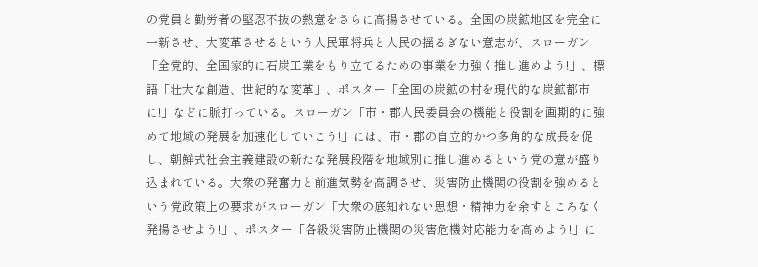の党員と勤労者の堅忍不抜の熱意をさらに高揚させている。全国の炭鉱地区を完全に一新させ、大変革させるという人民軍将兵と人民の揺るぎない意志が、スローガン「全党的、全国家的に石炭工業をもり立てるための事業を力強く推し進めよう!」、標語「壮大な創造、世紀的な変革」、ポスター「全国の炭鉱の村を現代的な炭鉱都市に!」などに脈打っている。スローガン「市・郡人民委員会の機能と役割を画期的に強めて地域の発展を加速化していこう!」には、市・郡の自立的かつ多角的な成長を促し、朝鮮式社会主義建設の新たな発展段階を地域別に推し進めるという党の意が盛り込まれている。大衆の発奮力と前進気勢を高調させ、災害防止機関の役割を強めるという党政策上の要求がスローガン「大衆の底知れない思想・精神力を余すところなく発揚させよう!」、ポスター「各級災害防止機関の災害危機対応能力を高めよう!」に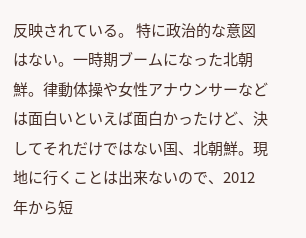反映されている。 特に政治的な意図はない。一時期ブームになった北朝鮮。律動体操や女性アナウンサーなどは面白いといえば面白かったけど、決してそれだけではない国、北朝鮮。現地に行くことは出来ないので、2012年から短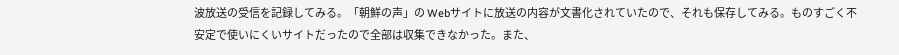波放送の受信を記録してみる。「朝鮮の声」の Webサイトに放送の内容が文書化されていたので、それも保存してみる。ものすごく不安定で使いにくいサイトだったので全部は収集できなかった。また、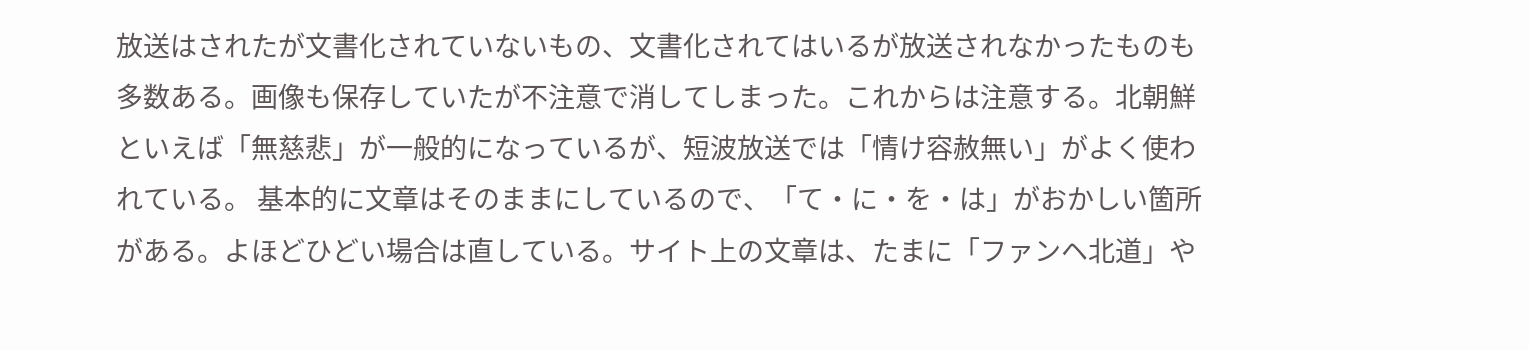放送はされたが文書化されていないもの、文書化されてはいるが放送されなかったものも多数ある。画像も保存していたが不注意で消してしまった。これからは注意する。北朝鮮といえば「無慈悲」が一般的になっているが、短波放送では「情け容赦無い」がよく使われている。 基本的に文章はそのままにしているので、「て・に・を・は」がおかしい箇所がある。よほどひどい場合は直している。サイト上の文章は、たまに「ファンヘ北道」や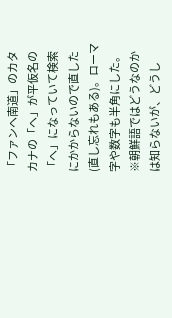「ファンヘ南道」のカタカナの「ヘ」が平仮名の「へ」になっていて検索にかからないので直した(直し忘れもある)。ローマ字や数字も半角にした。 ※朝鮮語ではどうなのかは知らないが、どうし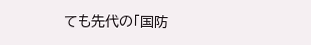ても先代の「国防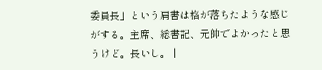委員長」という肩書は格が落ちたような感じがする。主席、総書記、元帥でよかったと思うけど。長いし。 |